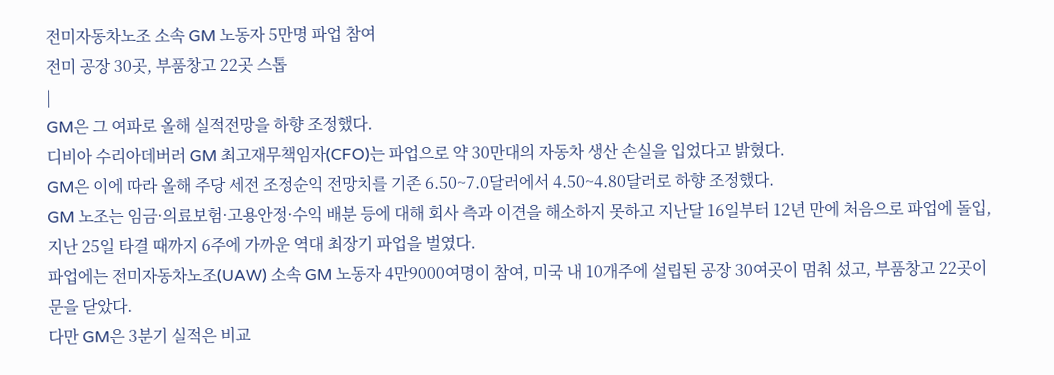전미자동차노조 소속 GM 노동자 5만명 파업 참여
전미 공장 30곳, 부품창고 22곳 스톱
|
GM은 그 여파로 올해 실적전망을 하향 조정했다.
디비아 수리아데버러 GM 최고재무책임자(CFO)는 파업으로 약 30만대의 자동차 생산 손실을 입었다고 밝혔다.
GM은 이에 따라 올해 주당 세전 조정순익 전망치를 기존 6.50~7.0달러에서 4.50~4.80달러로 하향 조정했다.
GM 노조는 임금·의료보험·고용안정·수익 배분 등에 대해 회사 측과 이견을 해소하지 못하고 지난달 16일부터 12년 만에 처음으로 파업에 돌입, 지난 25일 타결 때까지 6주에 가까운 역대 최장기 파업을 벌였다.
파업에는 전미자동차노조(UAW) 소속 GM 노동자 4만9000여명이 참여, 미국 내 10개주에 설립된 공장 30여곳이 멈춰 섰고, 부품창고 22곳이 문을 닫았다.
다만 GM은 3분기 실적은 비교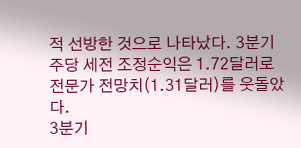적 선방한 것으로 나타났다. 3분기 주당 세전 조정순익은 1.72달러로 전문가 전망치(1.31달러)를 웃돌았다.
3분기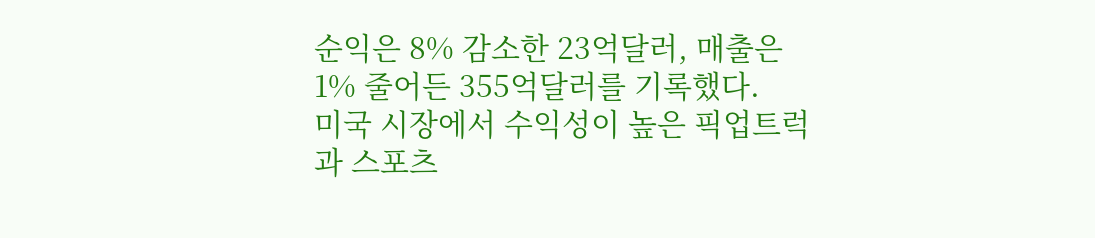순익은 8% 감소한 23억달러, 매출은 1% 줄어든 355억달러를 기록했다.
미국 시장에서 수익성이 높은 픽업트럭과 스포츠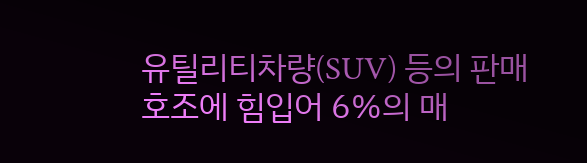유틸리티차량(SUV) 등의 판매 호조에 힘입어 6%의 매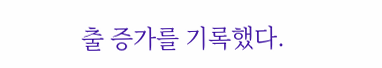출 증가를 기록했다.